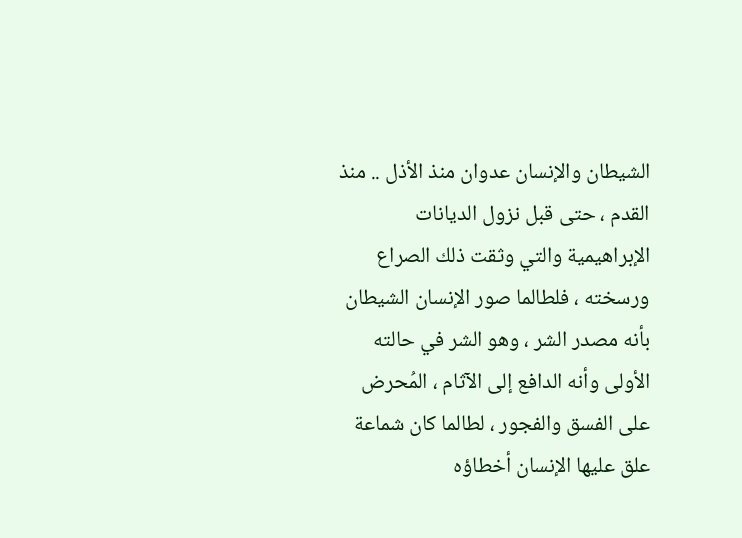الشيطان والإنسان عدوان منذ الأذل .. منذ القدم ، حتى قبل نزول الديانات الإبراهيمية والتي وثقت ذلك الصراع ورسخته ، فلطالما صور الإنسان الشيطان بأنه مصدر الشر ، وهو الشر في حالته الأولى وأنه الدافع إلى الآثام ، المُحرض على الفسق والفجور ، لطالما كان شماعة علق عليها الإنسان أخطاؤه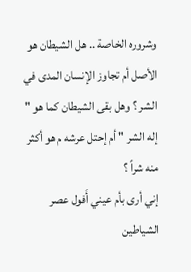وشروره الخاصة .. هل الشيطان هو الأصل أم تجاوز الإنسان المدى في الشر ؟ وهل بقى الشيطان كما هو " إله الشر " أم إحتل عرشه م هو أكثر منه شراً ؟
إني أرى بأم عيني أَفول عصر الشياطين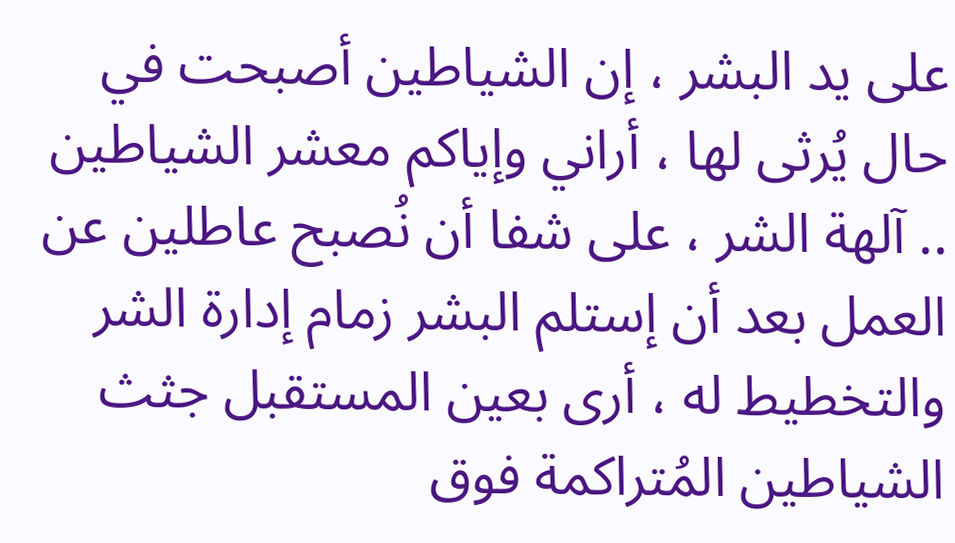على يد البشر ، إن الشياطين أصبحت في حال يُرثى لها ، أراني وإياكم معشر الشياطين .. آلهة الشر ، على شفا أن نُصبح عاطلين عن العمل بعد أن إستلم البشر زمام إدارة الشر والتخطيط له ، أرى بعين المستقبل جثث الشياطين المُتراكمة فوق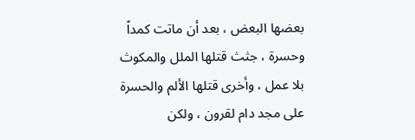بعضها البعض ، بعد أن ماتت كمداً وحسرة ، جثث قتلها الملل والمكوث بلا عمل ، وأخرى قتلها الألم والحسرة على مجد دام لقرون ، ولكن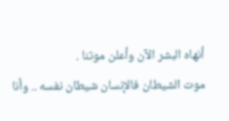أنهاه البشر الآن وأعلن موتنا .
موت الشيطان فالإنسان شيطان نفسه .. وأنا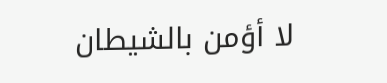لا أؤمن بالشيطان